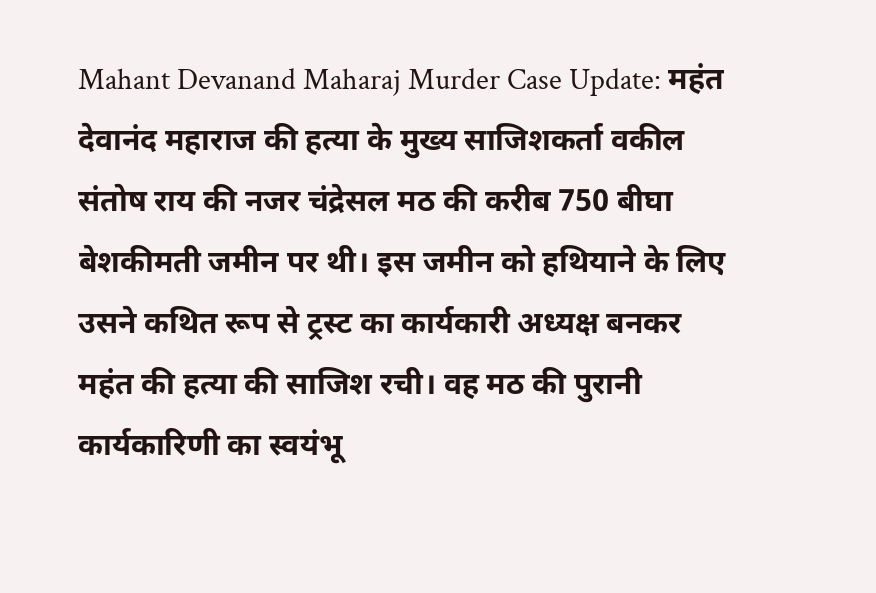Mahant Devanand Maharaj Murder Case Update: महंत देवानंद महाराज की हत्या के मुख्य साजिशकर्ता वकील संतोष राय की नजर चंद्रेसल मठ की करीब 750 बीघा बेशकीमती जमीन पर थी। इस जमीन को हथियाने के लिए उसने कथित रूप से ट्रस्ट का कार्यकारी अध्यक्ष बनकर महंत की हत्या की साजिश रची। वह मठ की पुरानी कार्यकारिणी का स्वयंभू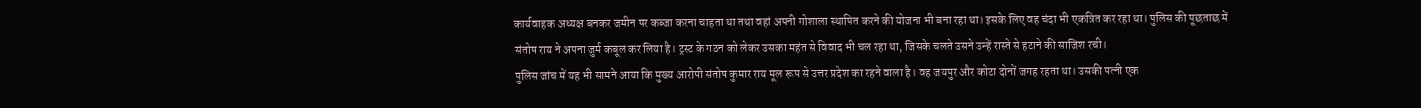कार्यवाहक अध्यक्ष बनकर जमीन पर कब्जा करना चाहता था तथा वहां अपनी गोशाला स्थापित करने की योजना भी बना रहा था। इसके लिए वह चंदा भी एकत्रित कर रहा था। पुलिस की पूछताछ में संतोष राय ने अपना जुर्म कबूल कर लिया है। ट्रस्ट के गठन को लेकर उसका महंत से विवाद भी चल रहा था, जिसके चलते उसने उन्हें रास्ते से हटाने की साजिश रची।
पुलिस जांच में यह भी सामने आया कि मुख्य आरोपी संतोष कुमार राय मूल रूप से उत्तर प्रदेश का रहने वाला है। वह जयपुर और कोटा दोनों जगह रहता था। उसकी पत्नी एक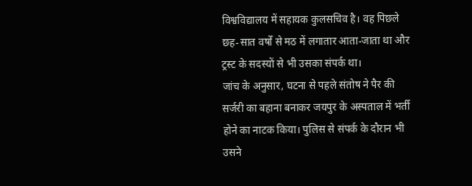विश्वविद्यालय में सहायक कुलसचिव है। वह पिछले छह-सात वर्षों से मठ में लगातार आता-जाता था और ट्रस्ट के सदस्यों से भी उसका संपर्क था।
जांच के अनुसार, घटना से पहले संतोष ने पैर की सर्जरी का बहाना बनाकर जयपुर के अस्पताल में भर्ती होने का नाटक किया। पुलिस से संपर्क के दौरान भी उसने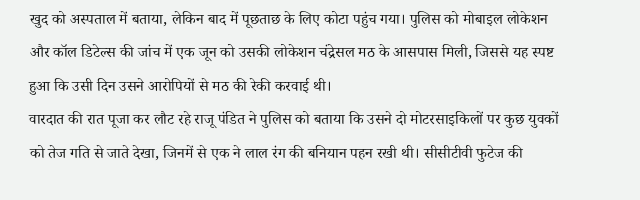खुद को अस्पताल में बताया, लेकिन बाद में पूछताछ के लिए कोटा पहुंच गया। पुलिस को मोबाइल लोकेशन और कॉल डिटेल्स की जांच में एक जून को उसकी लोकेशन चंद्रेसल मठ के आसपास मिली, जिससे यह स्पष्ट हुआ कि उसी दिन उसने आरोपियों से मठ की रेकी करवाई थी।
वारदात की रात पूजा कर लौट रहे राजू पंडित ने पुलिस को बताया कि उसने दो मोटरसाइकिलों पर कुछ युवकों को तेज गति से जाते देखा, जिनमें से एक ने लाल रंग की बनियान पहन रखी थी। सीसीटीवी फुटेज की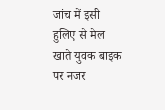जांच में इसी हुलिए से मेल खाते युवक बाइक पर नजर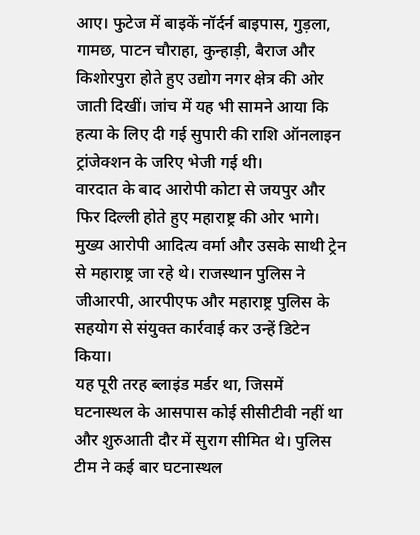आए। फुटेज में बाइकें नॉर्दर्न बाइपास, गुड़ला, गामछ, पाटन चौराहा, कुन्हाड़ी, बैराज और किशोरपुरा होते हुए उद्योग नगर क्षेत्र की ओर जाती दिखीं। जांच में यह भी सामने आया कि हत्या के लिए दी गई सुपारी की राशि ऑनलाइन ट्रांजेक्शन के जरिए भेजी गई थी।
वारदात के बाद आरोपी कोटा से जयपुर और फिर दिल्ली होते हुए महाराष्ट्र की ओर भागे। मुख्य आरोपी आदित्य वर्मा और उसके साथी ट्रेन से महाराष्ट्र जा रहे थे। राजस्थान पुलिस ने जीआरपी, आरपीएफ और महाराष्ट्र पुलिस के सहयोग से संयुक्त कार्रवाई कर उन्हें डिटेन किया।
यह पूरी तरह ब्लाइंड मर्डर था, जिसमें घटनास्थल के आसपास कोई सीसीटीवी नहीं था और शुरुआती दौर में सुराग सीमित थे। पुलिस टीम ने कई बार घटनास्थल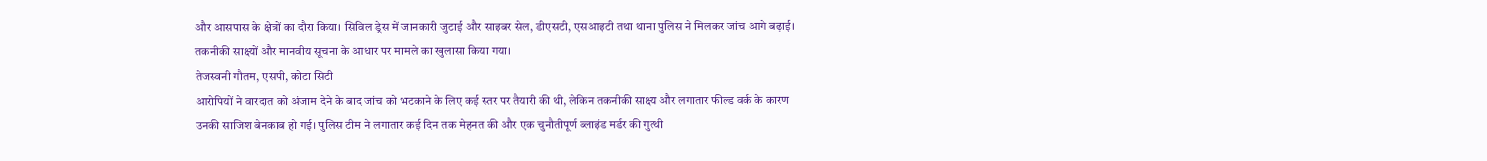और आसपास के क्षेत्रों का दौरा किया। सिविल ड्रेस में जानकारी जुटाई और साइबर सेल, डीएसटी, एसआइटी तथा थाना पुलिस ने मिलकर जांच आगे बढ़ाई। तकनीकी साक्ष्यों और मानवीय सूचना के आधार पर मामले का खुलासा किया गया।
तेजस्वनी गौतम, एसपी, कोटा सिटी
आरोपियों ने वारदात को अंजाम देने के बाद जांच को भटकाने के लिए कई स्तर पर तैयारी की थी, लेकिन तकनीकी साक्ष्य और लगातार फील्ड वर्क के कारण उनकी साजिश बेनकाब हो गई। पुलिस टीम ने लगातार कई दिन तक मेहनत की और एक चुनौतीपूर्ण ब्लाइंड मर्डर की गुत्थी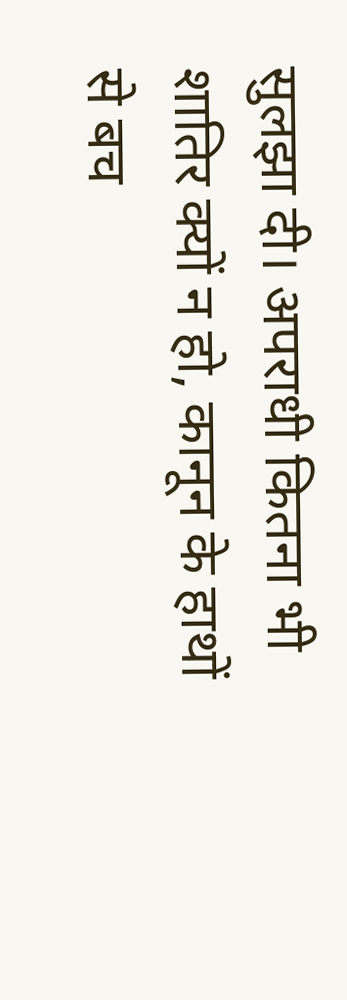सुलझा दी। अपराधी कितना भी शातिर क्यों न हो, कानून के हाथों से बच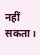नहीं सकता।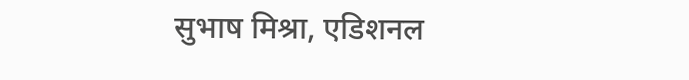सुभाष मिश्रा, एडिशनल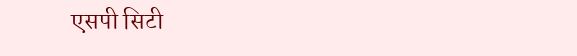एसपी सिटी